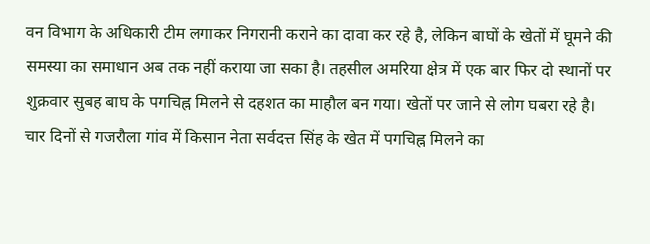वन विभाग के अधिकारी टीम लगाकर निगरानी कराने का दावा कर रहे है, लेकिन बाघों के खेतों में घूमने की समस्या का समाधान अब तक नहीं कराया जा सका है। तहसील अमरिया क्षेत्र में एक बार फिर दो स्थानों पर शुक्रवार सुबह बाघ के पगचिह्न मिलने से दहशत का माहौल बन गया। खेतों पर जाने से लोग घबरा रहे है।
चार दिनों से गजरौला गांव में किसान नेता सर्वदत्त सिंह के खेत में पगचिह्न मिलने का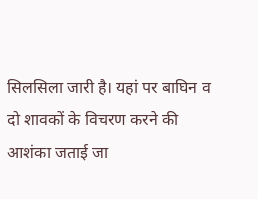सिलसिला जारी है। यहां पर बाघिन व दो शावकों के विचरण करने की आशंका जताई जा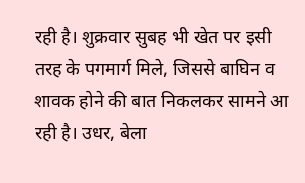रही है। शुक्रवार सुबह भी खेत पर इसी तरह के पगमार्ग मिले, जिससे बाघिन व शावक होने की बात निकलकर सामने आ रही है। उधर, बेला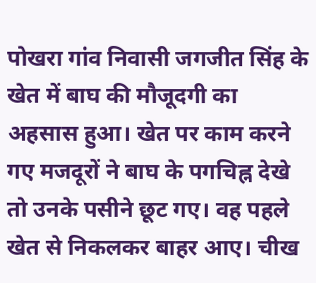पोखरा गांव निवासी जगजीत सिंह के खेत में बाघ की मौजूदगी का अहसास हुआ। खेत पर काम करने गए मजदूरों ने बाघ के पगचिह्न देखे तो उनके पसीने छूट गए। वह पहले खेत से निकलकर बाहर आए। चीख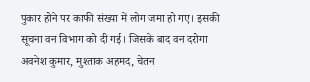पुकार होने पर काफी संख्या में लोग जमा हो गए। इसकी सूचना वन विभाग को दी गई। जिसके बाद वन दरोगा अवनेश कुमार, मुश्ताक अहमद, चेतन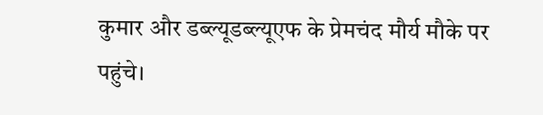कुमार और डब्ल्यूडब्ल्यूएफ के प्रेमचंद मौर्य मौके पर पहुंचे।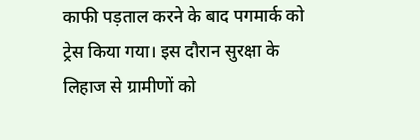काफी पड़ताल करने के बाद पगमार्क को ट्रेस किया गया। इस दौरान सुरक्षा के लिहाज से ग्रामीणों को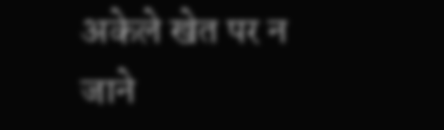अकेले खेत पर न जाने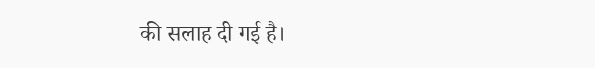की सलाह दी गई है।